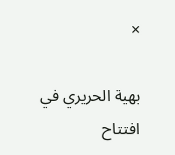×

بهية الحريري في افتتاح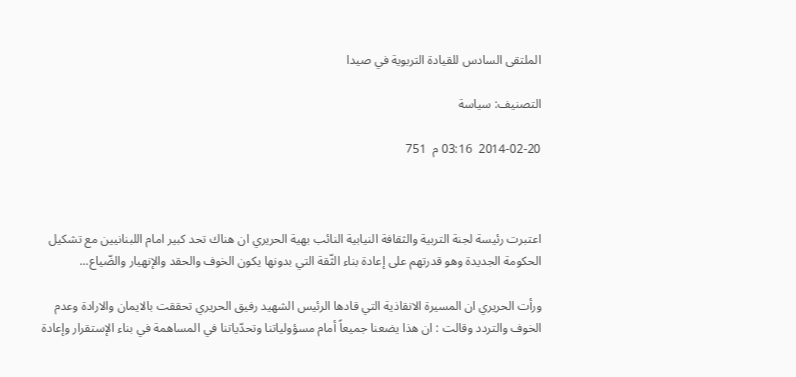الملتقى السادس للقيادة التربوية في صيدا

التصنيف: سياسة

2014-02-20  03:16 م  751



اعتبرت رئيسة لجنة التربية والثقافة النيابية النائب بهية الحريري ان هناك تحد كبير امام اللبنانيين مع تشكيل الحكومة الجديدة وهو قدرتهم على إعادة بناء الثّقة التي بدونها يكون الخوف والحقد والإنهيار والضّياع...

ورأت الحريري ان المسيرة الانقاذية التي قادها الرئيس الشهيد رفيق الحريري تحققت بالايمان والارادة وعدم الخوف والتردد وقالت : ان هذا يضعنا جميعاً أمام مسؤولياتنا وتحدّياتنا في المساهمة في بناء الإستقرار وإعادة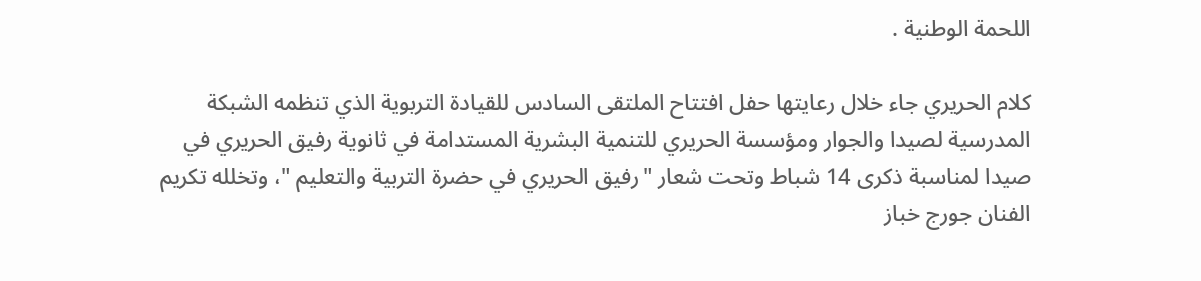اللحمة الوطنية .

كلام الحريري جاء خلال رعايتها حفل افتتاح الملتقى السادس للقيادة التربوية الذي تنظمه الشبكة المدرسية لصيدا والجوار ومؤسسة الحريري للتنمية البشرية المستدامة في ثانوية رفيق الحريري في صيدا لمناسبة ذكرى 14 شباط وتحت شعار "رفيق الحريري في حضرة التربية والتعليم "، وتخلله تكريم الفنان جورج خباز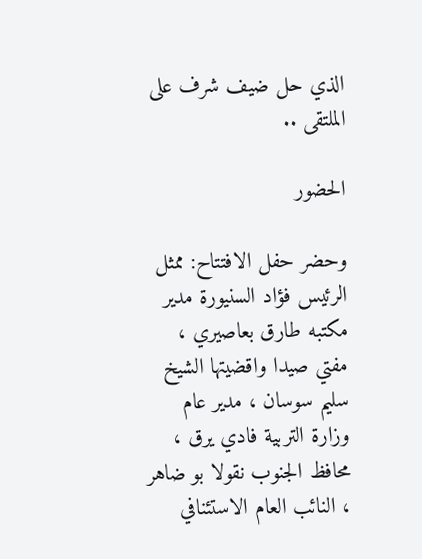الذي حل ضيف شرف على الملتقى ..

الحضور

وحضر حفل الافتتاح: ممثل الرئيس فؤاد السنيورة مدير مكتبه طارق بعاصيري ، مفتي صيدا واقضيتها الشيخ سليم سوسان ، مدير عام وزارة التربية فادي يرق ، محافظ الجنوب نقولا بو ضاهر ، النائب العام الاستئنافي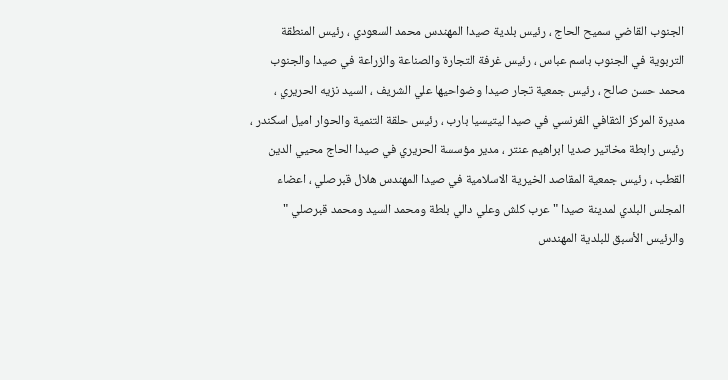الجنوب القاضي سميح الحاج ، رئيس بلدية صيدا المهندس محمد السعودي ، رئيس المنطقة التربوية في الجنوب باسم عباس ، رئيس غرفة التجارة والصناعة والزراعة في صيدا والجنوب محمد حسن صالح ، رئيس جمعية تجار صيدا وضواحيها علي الشريف ، السيد نزيه الحريري ، مديرة المركز الثقافي الفرنسي في صيدا ليتيسيا بارب ، رئيس حلقة التنمية والحوار اميل اسكندر ، رئيس رابطة مخاتير صديا ابراهيم عنتر ، مدير مؤسسة الحريري في صيدا الحاج محيي الدين القطب ، رئيس جمعية المقاصد الخيرية الاسلامية في صيدا المهندس هلال قبرصلي ، اعضاء المجلس البلدي لمدينة صيدا " عرب كلش وعلي دالي بلطة ومحمد السيد ومحمد قبرصلي " والرئيس الأسبق للبلدية المهندس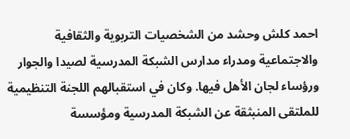احمد كلش وحشد من الشخصيات التربوية والثقافية والاجتماعية ومدراء مدارس الشبكة المدرسية لصيدا والجوار ورؤساء لجان الأهل فيها. وكان في استقبالهم اللجنة التنظيمية للملتقى المنبثقة عن الشبكة المدرسية ومؤسسة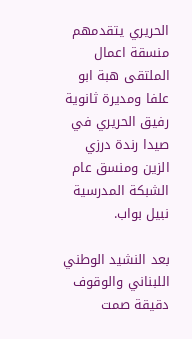الحريري يتقدمهم منسقة اعمال الملتقى هبة ابو علفا ومديرة ثانوية رفيق الحريري في صيدا رندة درزي الزين ومنسق عام الشبكة المدرسية نبيل بواب.

بعد النشيد الوطني اللبناني والوقوف دقيقة صمت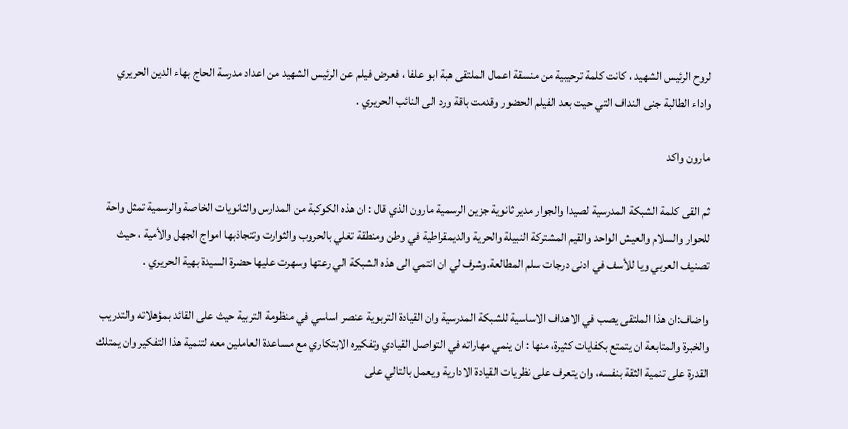لروح الرئيس الشهيد ، كانت كلمة ترحيبية من منسقة اعمال الملتقى هبة ابو علفا ، فعرض فيلم عن الرئيس الشهيد من اعداد مدرسة الحاج بهاء الدين الحريري واداء الطالبة جنى النداف التي حيت بعد الفيلم الحضور وقدمت باقة ورد الى النائب الحريري .

مارون واكد

ثم القى كلمة الشبكة المدرسية لصيدا والجوار مدير ثانوية جزين الرسمية مارون الذي قال : ان هذه الكوكبة من المدارس والثانويات الخاصة والرسمية تمثل واحة للحوار والسلام والعيش الواحد والقيم المشتركة النبيلة والحرية والديمقراطية في وطن ومنطقة تغلي بالحروب والثوارت وتتجاذبها امواج الجهل والأمية ، حيث تصنيف العربي ويا للأسف في ادنى درجات سلم المطالعة.وشرف لي ان انتمي الى هذه الشبكة الي رعتها وسهرت عليها حضرة السيدة بهية الحريري .

واضاف:ان هذا الملتقى يصب في الاهداف الاساسية للشبكة المدرسية وان القيادة التربوية عنصر اساسي في منظومة التربية حيث على القائد بمؤهلاته والتدريب والخبرة والمتابعة ان يتمتع بكفايات كثيرة، منها : ان ينمي مهاراته في التواصل القيادي وتفكيره الابتكاري مع مساعدة العاملين معه لتنمية هذا التفكير وان يمتلك القدرة على تنمية الثقة بنفسه، وان يتعرف على نظريات القيادة الادارية ويعمل بالتالي على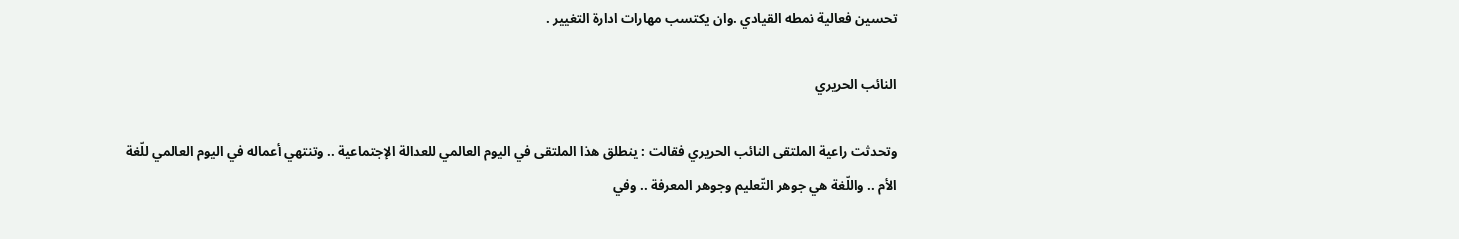تحسين فعالية نمطه القيادي .وان يكتسب مهارات ادارة التغيير .

النائب الحريري

وتحدثت راعية الملتقى النائب الحريري فقالت : ينطلق هذا الملتقى في اليوم العالمي للعدالة الإجتماعية .. وتنتهي أعماله في اليوم العالمي للّغة الأم .. واللّغة هي جوهر التّعليم وجوهر المعرفة .. وفي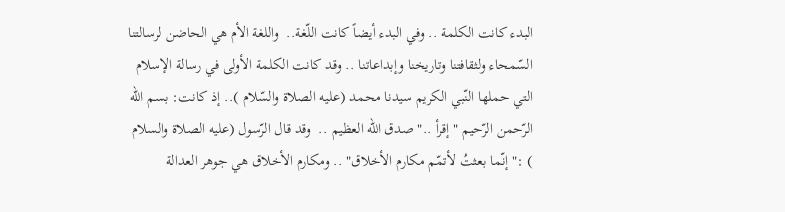البدء كانت الكلمة .. وفي البدء أيضاً كانت اللّغة..  واللغة الأم هي الحاضن لرسالتنا السّمحاء ولثقافتنا وتاريخنا وإبداعاتنا .. وقد كانت الكلمة الأولى في رسالة الإسلام التي حملها النّبي الكريم سيدنا محمد (عليه الصلاة والسّلام ).. إذ كانت: بسم الله الرّحمن الرّحيم " إقرأ .." صدق الله العظيم ..  وقد قال الرّسول (عليه الصلاة والسلام ) :" إنّما بعثتُ لأتمّم مكارم الأخلاق" .. ومكارم الأخلاق هي جوهر العدالة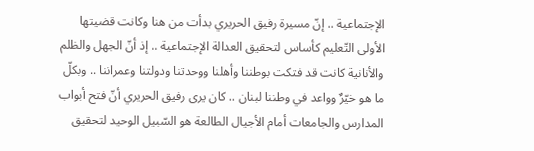الإجتماعية .. إنّ مسيرة رفيق الحريري بدأت من هنا وكانت قضيتها الأولى التّعليم كأساس لتحقيق العدالة الإجتماعية .. إذ أنّ الجهل والظلم والأنانية كانت قد فتكت بوطننا وأهلنا ووحدتنا ودولتنا وعمراننا .. وبكلّ ما هو خيّرٌ وواعد في وطننا لبنان .. كان يرى رفيق الحريري أنّ فتح أبواب المدارس والجامعات أمام الأجيال الطالعة هو السّبيل الوحيد لتحقيق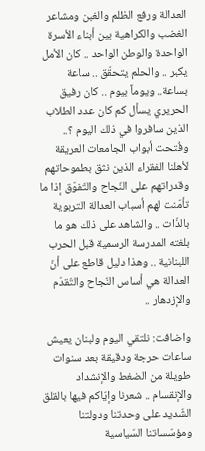العدالة ورفع الظلم والغبن ومشاعر الغضب والكراهية بين أبناء الأسرة الواحدة والوطن الواحد .. كان الأمل يكبر .. والحلم يتحقّق .. ساعة بساعة.. ويوماً بيوم .. كان رفيق الحريري يسأل كم كان عدد الطلاب الذين سافروا في ذلك اليوم ؟.. وفُتحت أبواب الجامعات العريقة لأهلنا الفقراء الذين نثق بطموحاتهم وقدراتهم على النّجاح والتّفوّق إذا ما تأمّنت لهم أسباب العدالة التربوية بالذّات .. والشاهد على ذلك هو ما بلغته المدرسة الرسمية قبل الحرب اللبنانية .. وهذا دليل قاطع على أنّ العدالة هي أساس النّجاح والتّقدّم والإزدهار ..

واضافت: نلتقي اليوم ولبنان يعيش ساعات حرجة ودقيقة بعد سنوات طويلة من الضغط والإنشداد والإنقسام .. شعرنا وإيّاكم فيها بالقلق الشّديد على وحدتنا ودولتنا ومؤسّساتنا السّياسية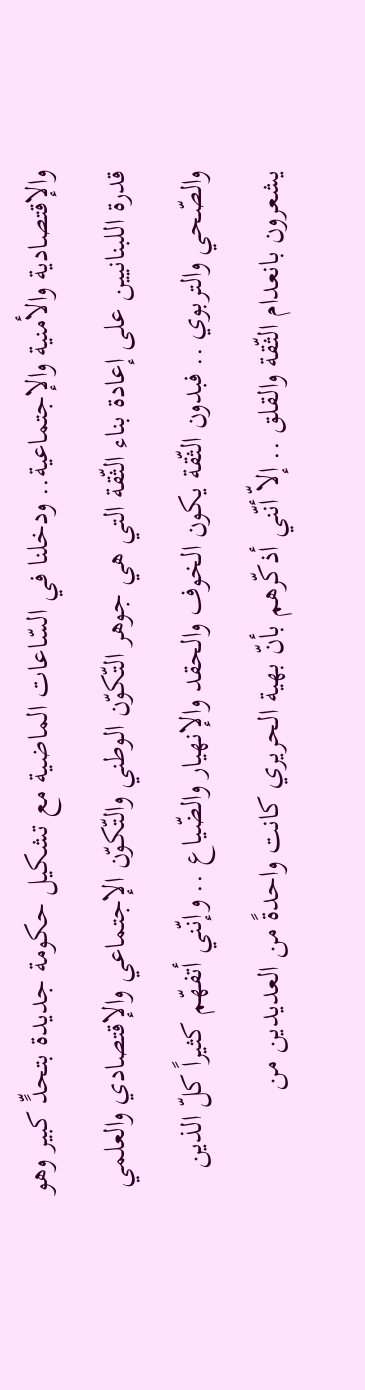والإقتصادية والأمنية والإجتماعية.. ودخلنا في السّاعات الماضية مع تشكيل حكومة جديدة بتحدٍّ كبير وهو قدرة اللبنانيين على إعادة بناء الثّقة التي هي جوهر التّكوّن الوطني والتّكوّن الإجتماعي والإقتصادي والعلمي والصّحي والتربوي .. فبدون الثّقة يكون الخوف والحقد والإنهيار والضّياع .. وإنّني أتفهّم كثيراً كلّ الذين يشعرون بانعدام الثّقة والقلق .. إلاّ أنّني أذكّرهم بأنّ بهية الحريري كانت واحدةً من العديدين من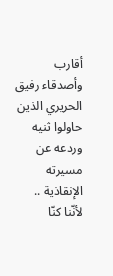أقارب وأصدقاء رفيق الحريري الذين حاولوا ثنيه وردعه عن مسيرته الإنقاذية .. لأنّنا كنّا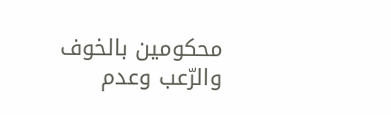محكومين بالخوف والرّعب وعدم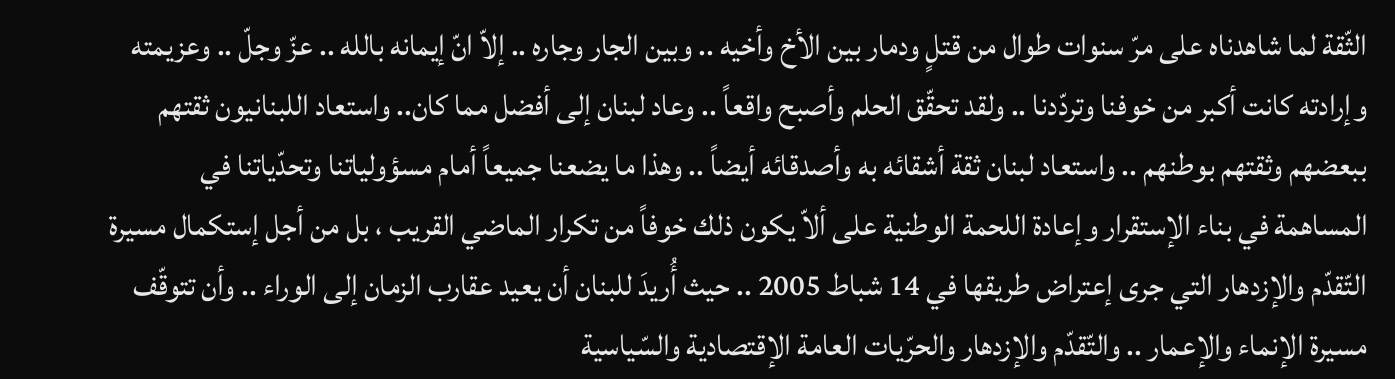الثّقة لما شاهدناه على مرّ سنوات طوال من قتلٍ ودمار بين الأخ وأخيه .. وبين الجار وجاره .. إلاّ انّ إيمانه بالله .. عزّ وجلّ .. وعزيمته وإرادته كانت أكبر من خوفنا وتردّدنا .. ولقد تحقّق الحلم وأصبح واقعاً .. وعاد لبنان إلى أفضل مما كان.. واستعاد اللبنانيون ثقتهم ببعضهم وثقتهم بوطنهم .. واستعاد لبنان ثقة أشقائه به وأصدقائه أيضاً .. وهذا ما يضعنا جميعاً أمام مسؤولياتنا وتحدّياتنا في المساهمة في بناء الإستقرار وإعادة اللحمة الوطنية على ألاّ يكون ذلك خوفاً من تكرار الماضي القريب ، بل من أجل إستكمال مسيرة التّقدّم والإزدهار التي جرى إعتراض طريقها في 14 شباط 2005 .. حيث أُريدَ للبنان أن يعيد عقارب الزمان إلى الوراء .. وأن تتوقّف مسيرة الإنماء والإعمار .. والتّقدّم والإزدهار والحرّيات العامة الإقتصادية والسّياسية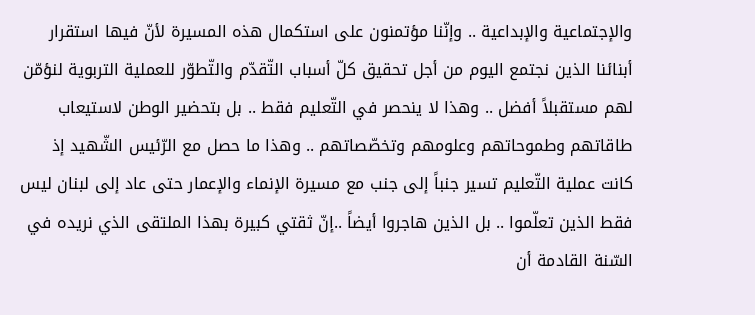والإجتماعية والإبداعية .. وإنّنا مؤتمنون على استكمال هذه المسيرة لأنّ فيها استقرار أبنائنا الذين نجتمع اليوم من أجل تحقيق كلّ أسباب التّقدّم والتّطوّر للعملية التربوية لنؤمّن لهم مستقبلاً أفضل .. وهذا لا ينحصر في التّعليم فقط .. بل بتحضير الوطن لاستيعاب طاقاتهم وطموحاتهم وعلومهم وتخصّصاتهم .. وهذا ما حصل مع الرّئيس الشّهيد إذ كانت عملية التّعليم تسير جنباً إلى جنب مع مسيرة الإنماء والإعمار حتى عاد إلى لبنان ليس فقط الذين تعلّموا .. بل الذين هاجروا أيضاً ..إنّ ثقتي كبيرة بهذا الملتقى الذي نريده في السّنة القادمة أن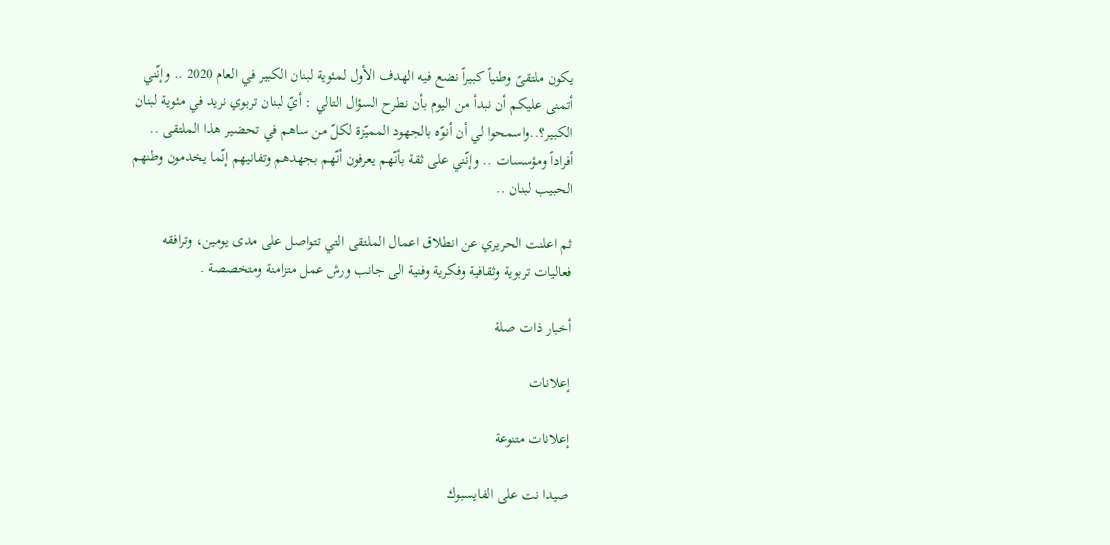يكون ملتقىً وطنياً كبيراً نضع فيه الهدف الأول لمئوية لبنان الكبير في العام 2020 .. وإنّني أتمنى عليكم أن نبدأ من اليوم بأن نطرح السؤال التالي : أيّ لبنان تربوي نريد في مئوية لبنان الكبير؟..واسمحوا لي أن أنوّه بالجهود المميّزة لكلّ من ساهم في تحضير هذا الملتقى .. أفراداً ومؤسسات .. وإنّني على ثقة بأنّهم يعرفون أنّهم بجهدهم وتفانيهم إنّما يخدمون وطنهم الحبيب لبنان ..

ثم اعلنت الحريري عن انطلاق اعمال الملتقى التي تتواصل على مدى يومين، وترافقه فعاليات تربوية وثقافية وفكرية وفنية الى جانب ورش عمل متزامنة ومتخصصة .

أخبار ذات صلة

إعلانات

إعلانات متنوعة

صيدا نت على الفايسبوك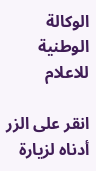الوكالة الوطنية للاعلام

انقر على الزر أدناه لزيارة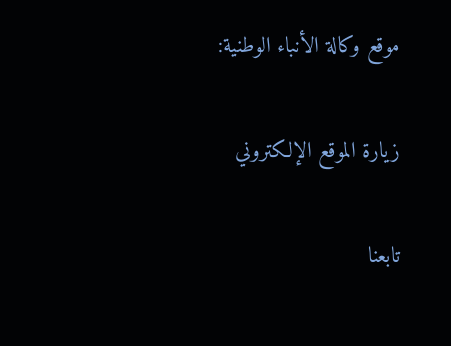موقع وكالة الأنباء الوطنية:

زيارة الموقع الإلكتروني

تابعنا